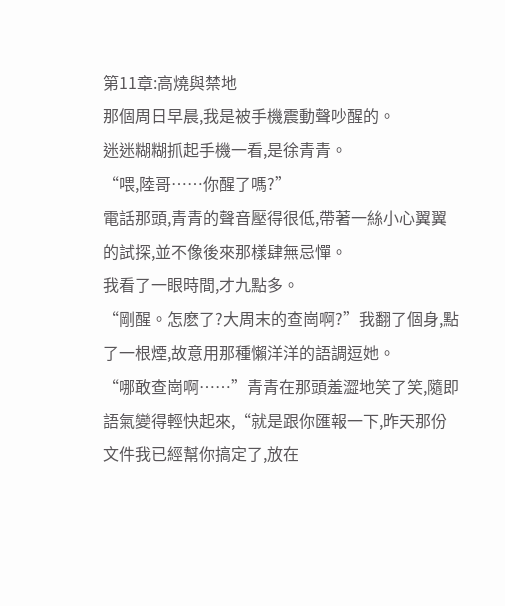第11章:高燒與禁地
那個周日早晨,我是被手機震動聲吵醒的。
迷迷糊糊抓起手機一看,是徐青青。
“喂,陸哥……你醒了嗎?”
電話那頭,青青的聲音壓得很低,帶著一絲小心翼翼的試探,並不像後來那樣肆無忌憚。
我看了一眼時間,才九點多。
“剛醒。怎麽了?大周末的查崗啊?”我翻了個身,點了一根煙,故意用那種懶洋洋的語調逗她。
“哪敢查崗啊……”青青在那頭羞澀地笑了笑,隨即語氣變得輕快起來,“就是跟你匯報一下,昨天那份文件我已經幫你搞定了,放在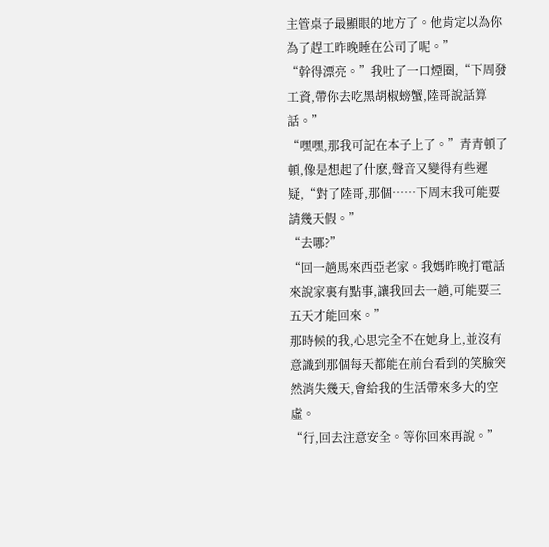主管桌子最顯眼的地方了。他肯定以為你為了趕工昨晚睡在公司了呢。”
“幹得漂亮。”我吐了一口煙圈,“下周發工資,帶你去吃黑胡椒螃蟹,陸哥說話算話。”
“嘿嘿,那我可記在本子上了。”青青頓了頓,像是想起了什麽,聲音又變得有些遲疑,“對了陸哥,那個……下周末我可能要請幾天假。”
“去哪?”
“回一趟馬來西亞老家。我媽昨晚打電話來說家裏有點事,讓我回去一趟,可能要三五天才能回來。”
那時候的我,心思完全不在她身上,並沒有意識到那個每天都能在前台看到的笑臉突然消失幾天,會給我的生活帶來多大的空虛。
“行,回去注意安全。等你回來再說。”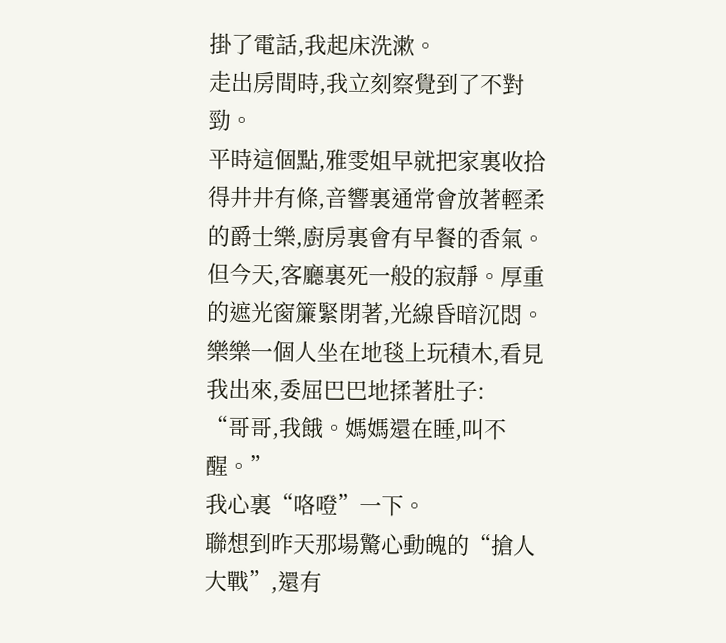掛了電話,我起床洗漱。
走出房間時,我立刻察覺到了不對勁。
平時這個點,雅雯姐早就把家裏收拾得井井有條,音響裏通常會放著輕柔的爵士樂,廚房裏會有早餐的香氣。
但今天,客廳裏死一般的寂靜。厚重的遮光窗簾緊閉著,光線昏暗沉悶。
樂樂一個人坐在地毯上玩積木,看見我出來,委屈巴巴地揉著肚子:
“哥哥,我餓。媽媽還在睡,叫不醒。”
我心裏“咯噔”一下。
聯想到昨天那場驚心動魄的“搶人大戰”,還有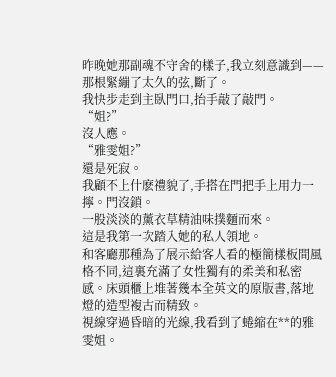昨晚她那副魂不守舍的樣子,我立刻意識到——那根緊繃了太久的弦,斷了。
我快步走到主臥門口,抬手敲了敲門。
“姐?”
沒人應。
“雅雯姐?”
還是死寂。
我顧不上什麽禮貌了,手搭在門把手上用力一擰。門沒鎖。
一股淡淡的薰衣草精油味撲麵而來。
這是我第一次踏入她的私人領地。
和客廳那種為了展示給客人看的極簡樣板間風格不同,這裏充滿了女性獨有的柔美和私密感。床頭櫃上堆著幾本全英文的原版書,落地燈的造型複古而精致。
視線穿過昏暗的光線,我看到了蜷縮在**的雅雯姐。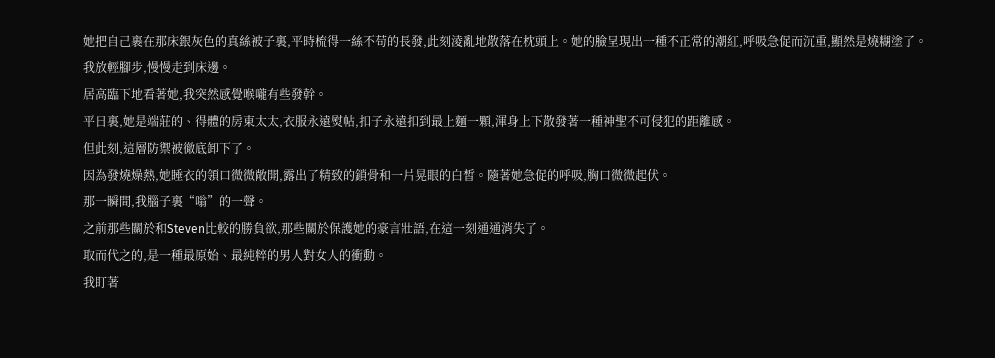她把自己裹在那床銀灰色的真絲被子裏,平時梳得一絲不苟的長發,此刻淩亂地散落在枕頭上。她的臉呈現出一種不正常的潮紅,呼吸急促而沉重,顯然是燒糊塗了。
我放輕腳步,慢慢走到床邊。
居高臨下地看著她,我突然感覺喉嚨有些發幹。
平日裏,她是端莊的、得體的房東太太,衣服永遠熨帖,扣子永遠扣到最上麵一顆,渾身上下散發著一種神聖不可侵犯的距離感。
但此刻,這層防禦被徹底卸下了。
因為發燒燥熱,她睡衣的領口微微敞開,露出了精致的鎖骨和一片晃眼的白皙。隨著她急促的呼吸,胸口微微起伏。
那一瞬間,我腦子裏“嗡”的一聲。
之前那些關於和Steven比較的勝負欲,那些關於保護她的豪言壯語,在這一刻通通消失了。
取而代之的,是一種最原始、最純粹的男人對女人的衝動。
我盯著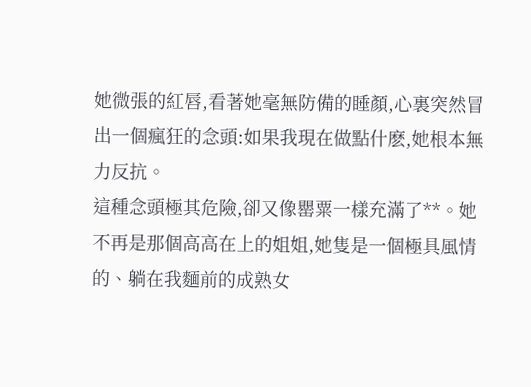她微張的紅唇,看著她毫無防備的睡顏,心裏突然冒出一個瘋狂的念頭:如果我現在做點什麽,她根本無力反抗。
這種念頭極其危險,卻又像罌粟一樣充滿了**。她不再是那個高高在上的姐姐,她隻是一個極具風情的、躺在我麵前的成熟女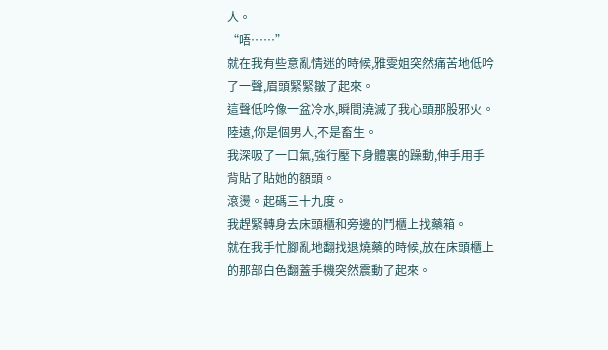人。
“唔……”
就在我有些意亂情迷的時候,雅雯姐突然痛苦地低吟了一聲,眉頭緊緊皺了起來。
這聲低吟像一盆冷水,瞬間澆滅了我心頭那股邪火。
陸遠,你是個男人,不是畜生。
我深吸了一口氣,強行壓下身體裏的躁動,伸手用手背貼了貼她的額頭。
滾燙。起碼三十九度。
我趕緊轉身去床頭櫃和旁邊的鬥櫃上找藥箱。
就在我手忙腳亂地翻找退燒藥的時候,放在床頭櫃上的那部白色翻蓋手機突然震動了起來。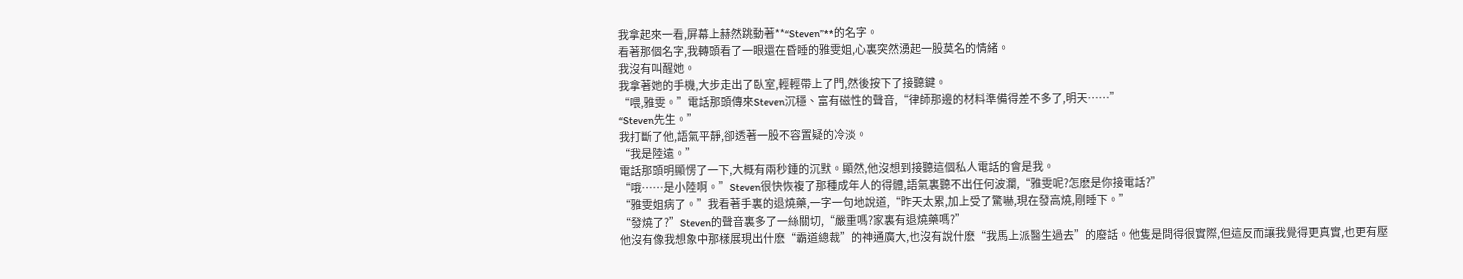我拿起來一看,屏幕上赫然跳動著**“Steven”**的名字。
看著那個名字,我轉頭看了一眼還在昏睡的雅雯姐,心裏突然湧起一股莫名的情緒。
我沒有叫醒她。
我拿著她的手機,大步走出了臥室,輕輕帶上了門,然後按下了接聽鍵。
“喂,雅雯。”電話那頭傳來Steven沉穩、富有磁性的聲音,“律師那邊的材料準備得差不多了,明天……”
“Steven先生。”
我打斷了他,語氣平靜,卻透著一股不容置疑的冷淡。
“我是陸遠。”
電話那頭明顯愣了一下,大概有兩秒鍾的沉默。顯然,他沒想到接聽這個私人電話的會是我。
“哦……是小陸啊。”Steven很快恢複了那種成年人的得體,語氣裏聽不出任何波瀾,“雅雯呢?怎麽是你接電話?”
“雅雯姐病了。”我看著手裏的退燒藥,一字一句地說道,“昨天太累,加上受了驚嚇,現在發高燒,剛睡下。”
“發燒了?”Steven的聲音裏多了一絲關切,“嚴重嗎?家裏有退燒藥嗎?”
他沒有像我想象中那樣展現出什麽“霸道總裁”的神通廣大,也沒有說什麽“我馬上派醫生過去”的廢話。他隻是問得很實際,但這反而讓我覺得更真實,也更有壓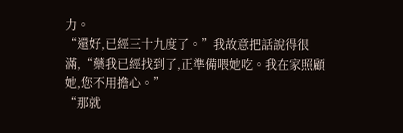力。
“還好,已經三十九度了。”我故意把話說得很滿,“藥我已經找到了,正準備喂她吃。我在家照顧她,您不用擔心。”
“那就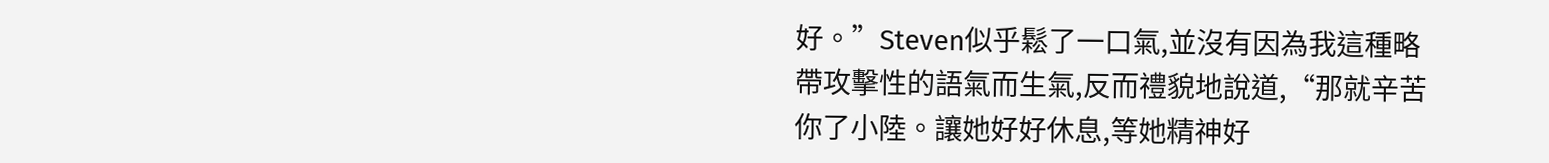好。”Steven似乎鬆了一口氣,並沒有因為我這種略帶攻擊性的語氣而生氣,反而禮貌地說道,“那就辛苦你了小陸。讓她好好休息,等她精神好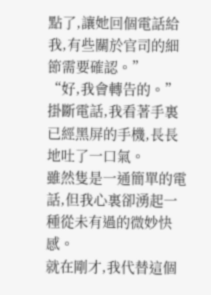點了,讓她回個電話給我,有些關於官司的細節需要確認。”
“好,我會轉告的。”
掛斷電話,我看著手裏已經黑屏的手機,長長地吐了一口氣。
雖然隻是一通簡單的電話,但我心裏卻湧起一種從未有過的微妙快感。
就在剛才,我代替這個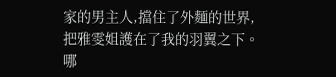家的男主人,擋住了外麵的世界,把雅雯姐護在了我的羽翼之下。
哪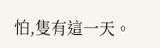怕,隻有這一天。